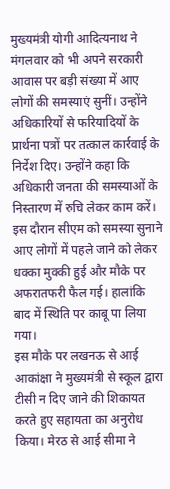मुख्यमंत्री योगी आदित्यनाथ ने मंगलवार को भी अपने सरकारी आवास पर बड़ी संख्या में आए लोगों की समस्याएं सुनीं। उन्होंने अधिकारियों से फरियादियों के प्रार्थना पत्रों पर तत्काल कार्रवाई के निर्देश दिए। उन्होंने कहा कि अधिकारी जनता की समस्याओं के निस्तारण में रुचि लेकर काम करें।
इस दौरान सीएम को समस्या सुनाने आए लोगों में पहले जाने को लेकर धक्का मुक्की हुई और मौके पर अफरातफरी फैल गई। हालांकि बाद में स्थिति पर काबू पा लिया गया।
इस मौके पर लखनऊ से आई आकांक्षा ने मुख्यमंत्री से स्कूल द्वारा टीसी न दिए जाने की शिकायत करते हुए सहायता का अनुरोध किया। मेरठ से आई सीमा ने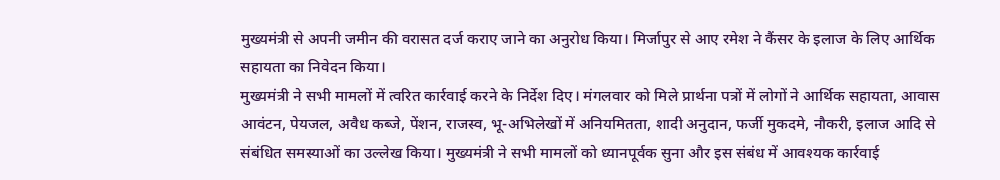मुख्यमंत्री से अपनी जमीन की वरासत दर्ज कराए जाने का अनुरोध किया। मिर्जापुर से आए रमेश ने कैंसर के इलाज के लिए आर्थिक सहायता का निवेदन किया।
मुख्यमंत्री ने सभी मामलों में त्वरित कार्रवाई करने के निर्देश दिए। मंगलवार को मिले प्रार्थना पत्रों में लोगों ने आर्थिक सहायता, आवास आवंटन, पेयजल, अवैध कब्जे, पेंशन, राजस्व, भू-अभिलेखों में अनियमितता, शादी अनुदान, फर्जी मुकदमे, नौकरी, इलाज आदि से संबंधित समस्याओं का उल्लेख किया। मुख्यमंत्री ने सभी मामलों को ध्यानपूर्वक सुना और इस संबंध में आवश्यक कार्रवाई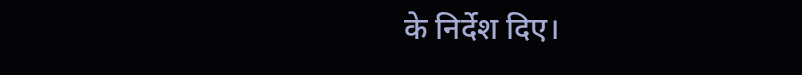के निर्देश दिए।